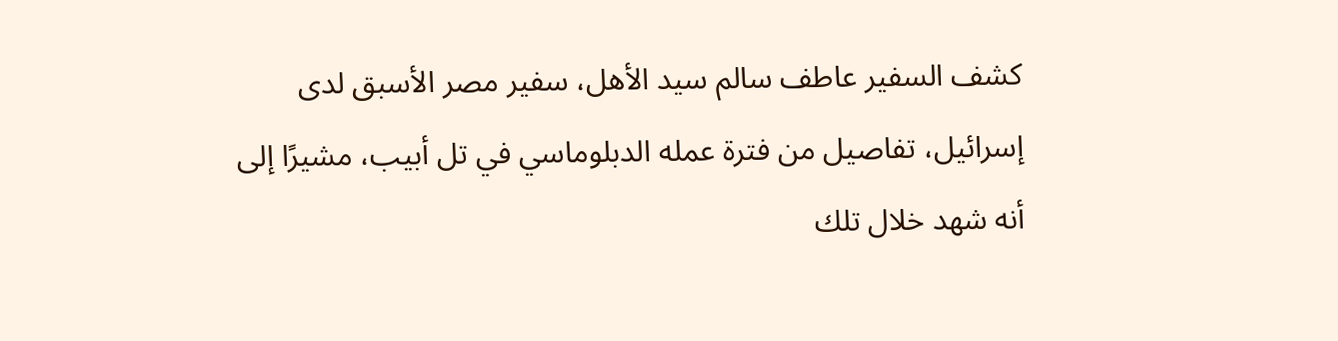كشف السفير عاطف سالم سيد الأهل، سفير مصر الأسبق لدى إسرائيل، تفاصيل من فترة عمله الدبلوماسي في تل أبيب، مشيرًا إلى أنه شهد خلال تلك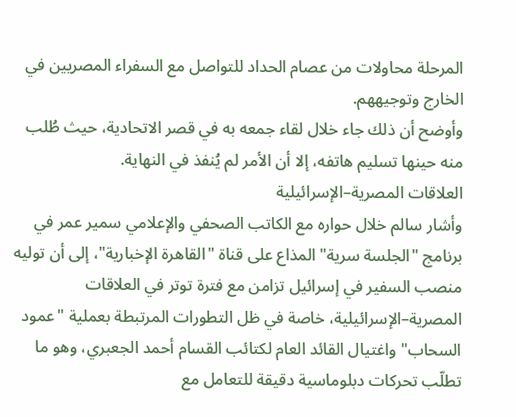المرحلة محاولات من عصام الحداد للتواصل مع السفراء المصريين في الخارج وتوجيههم.
وأوضح أن ذلك جاء خلال لقاء جمعه به في قصر الاتحادية، حيث طُلب منه حينها تسليم هاتفه، إلا أن الأمر لم يُنفذ في النهاية.
العلاقات المصرية–الإسرائيلية
وأشار سالم خلال حواره مع الكاتب الصحفي والإعلامي سمير عمر في برنامج "الجلسة سرية" المذاع على قناة "القاهرة الإخبارية"، إلى أن توليه منصب السفير في إسرائيل تزامن مع فترة توتر في العلاقات المصرية–الإسرائيلية، خاصة في ظل التطورات المرتبطة بعملية "عمود السحاب" واغتيال القائد العام لكتائب القسام أحمد الجعبري، وهو ما تطلّب تحركات دبلوماسية دقيقة للتعامل مع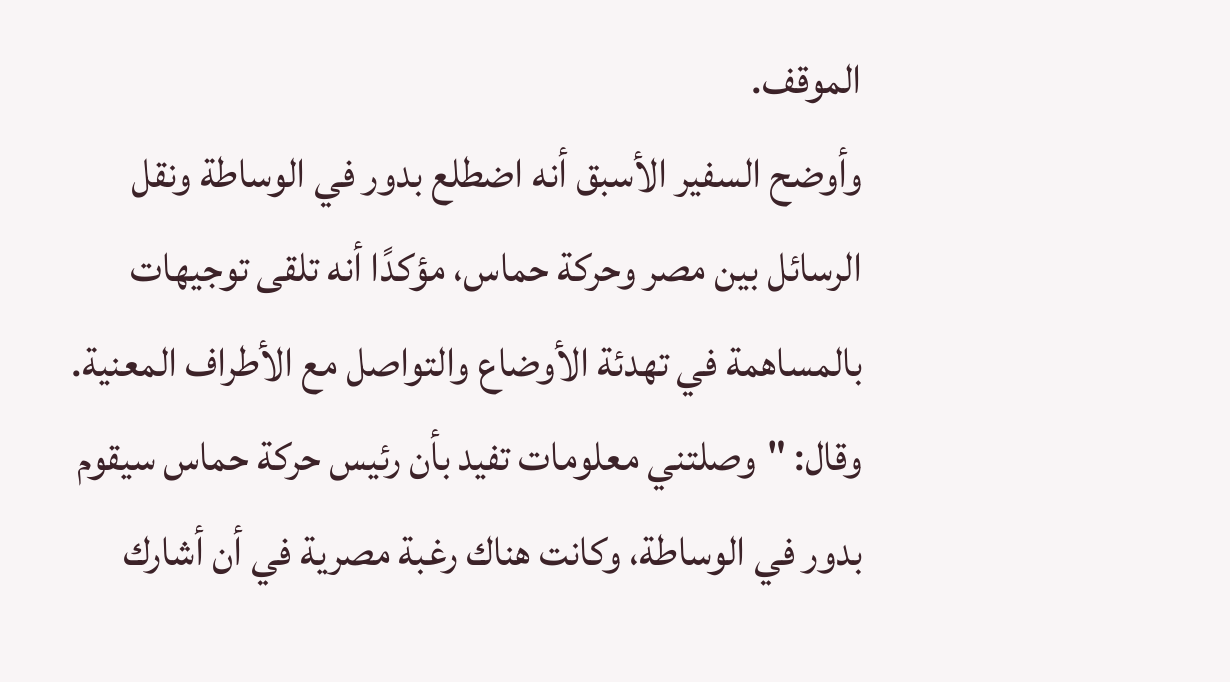الموقف.
وأوضح السفير الأسبق أنه اضطلع بدور في الوساطة ونقل الرسائل بين مصر وحركة حماس، مؤكدًا أنه تلقى توجيهات بالمساهمة في تهدئة الأوضاع والتواصل مع الأطراف المعنية.
وقال: "وصلتني معلومات تفيد بأن رئيس حركة حماس سيقوم بدور في الوساطة، وكانت هناك رغبة مصرية في أن أشارك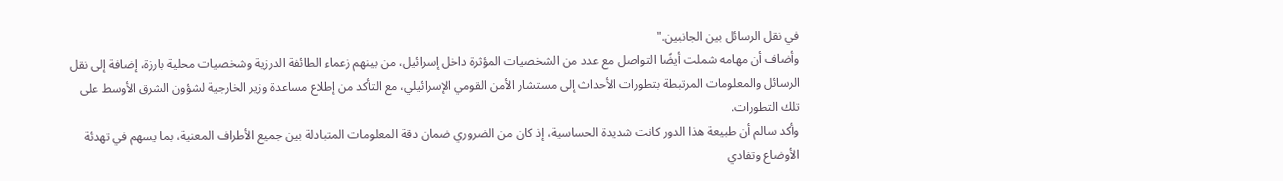في نقل الرسائل بين الجانبين."
وأضاف أن مهامه شملت أيضًا التواصل مع عدد من الشخصيات المؤثرة داخل إسرائيل، من بينهم زعماء الطائفة الدرزية وشخصيات محلية بارزة، إضافة إلى نقل الرسائل والمعلومات المرتبطة بتطورات الأحداث إلى مستشار الأمن القومي الإسرائيلي، مع التأكد من إطلاع مساعدة وزير الخارجية لشؤون الشرق الأوسط على تلك التطورات.
وأكد سالم أن طبيعة هذا الدور كانت شديدة الحساسية، إذ كان من الضروري ضمان دقة المعلومات المتبادلة بين جميع الأطراف المعنية، بما يسهم في تهدئة الأوضاع وتفادي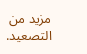مزيد من التصعيد.